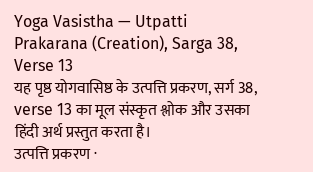Yoga Vasistha — Utpatti Prakarana (Creation), Sarga 38, Verse 13
यह पृष्ठ योगवासिष्ठ के उत्पत्ति प्रकरण, सर्ग 38, verse 13 का मूल संस्कृत श्लोक और उसका हिंदी अर्थ प्रस्तुत करता है।
उत्पत्ति प्रकरण ·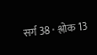सर्ग 38 · श्लोक 13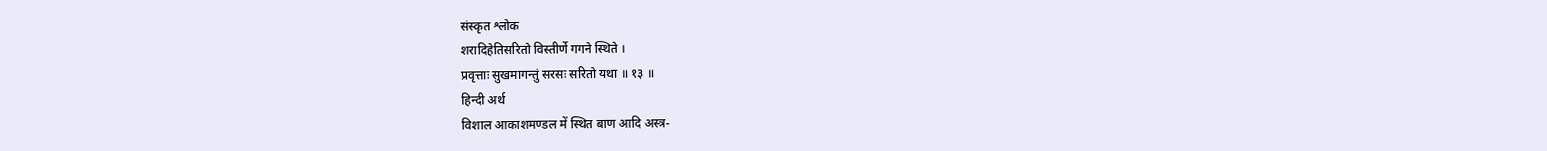संस्कृत श्लोक
शरादिहेतिसरितो विस्तीर्णे गगने स्थिते ।
प्रवृत्ताः सुखमागन्तुं सरसः सरितो यथा ॥ १३ ॥
हिन्दी अर्थ
विशाल आकाशमण्डल में स्थित बाण आदि अस्त्र-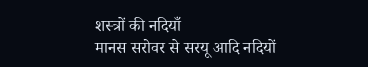शस्त्रों की नदियाँ
मानस सरोवर से सरयू आदि नदियों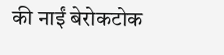की नाईं बेरोकटोक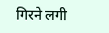गिरने लगी